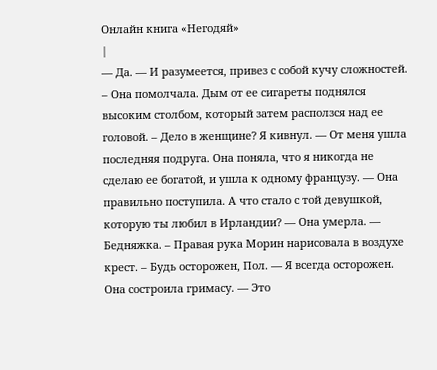Онлайн книга «Негодяй»
|
— Да. — И разумеется, привез с собой кучу сложностей. – Она помолчала. Дым от ее сигареты поднялся высоким столбом, который затем расползся над ее головой. – Дело в женщине? Я кивнул. — От меня ушла последняя подруга. Она поняла, что я никогда не сделаю ее богатой, и ушла к одному французу. — Она правильно поступила. А что стало с той девушкой, которую ты любил в Ирландии? — Она умерла. — Бедняжка. – Правая рука Морин нарисовала в воздухе крест. – Будь осторожен, Пол. — Я всегда осторожен. Она состроила гримасу. — Это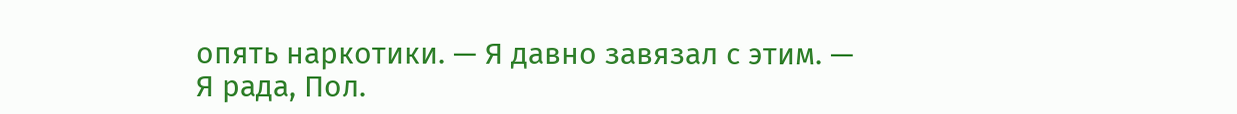опять наркотики. — Я давно завязал с этим. — Я рада, Пол.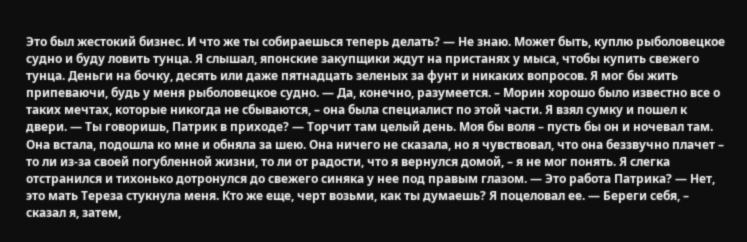Это был жестокий бизнес. И что же ты собираешься теперь делать? — Не знаю. Может быть, куплю рыболовецкое судно и буду ловить тунца. Я слышал, японские закупщики ждут на пристанях у мыса, чтобы купить свежего тунца. Деньги на бочку, десять или даже пятнадцать зеленых за фунт и никаких вопросов. Я мог бы жить припеваючи, будь у меня рыболовецкое судно. — Да, конечно, разумеется. – Морин хорошо было известно все о таких мечтах, которые никогда не сбываются, – она была специалист по этой части. Я взял сумку и пошел к двери. — Ты говоришь, Патрик в приходе? — Торчит там целый день. Моя бы воля – пусть бы он и ночевал там. Она встала, подошла ко мне и обняла за шею. Она ничего не сказала, но я чувствовал, что она беззвучно плачет – то ли из-за своей погубленной жизни, то ли от радости, что я вернулся домой, – я не мог понять. Я слегка отстранился и тихонько дотронулся до свежего синяка у нее под правым глазом. — Это работа Патрика? — Нет, это мать Тереза стукнула меня. Кто же еще, черт возьми, как ты думаешь? Я поцеловал ее. — Береги себя, – сказал я, затем,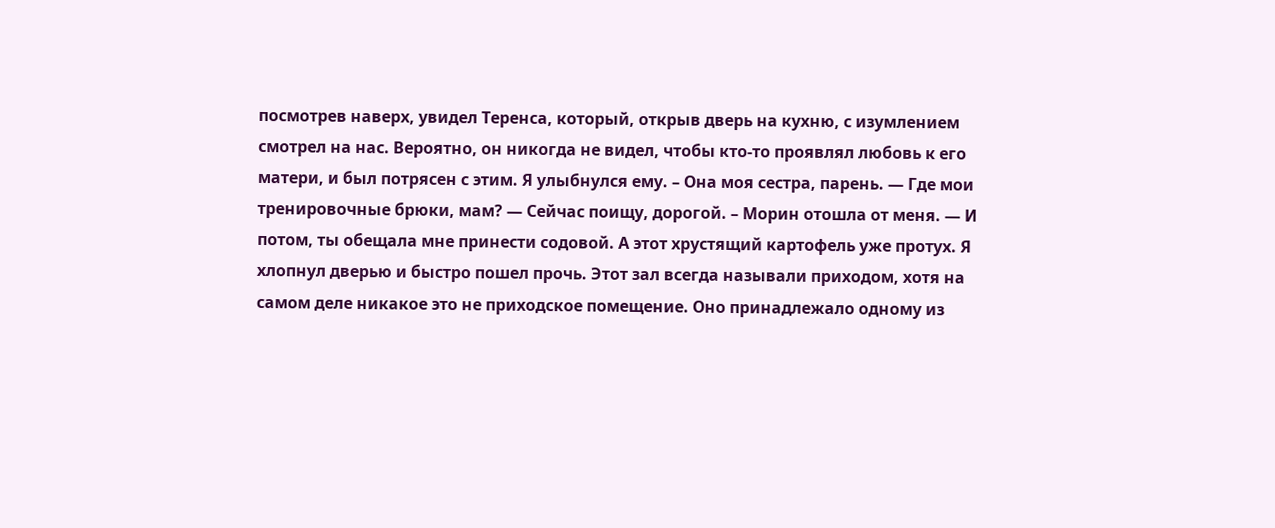посмотрев наверх, увидел Теренса, который, открыв дверь на кухню, с изумлением смотрел на нас. Вероятно, он никогда не видел, чтобы кто-то проявлял любовь к его матери, и был потрясен с этим. Я улыбнулся ему. – Она моя сестра, парень. — Где мои тренировочные брюки, мам? — Сейчас поищу, дорогой. – Морин отошла от меня. — И потом, ты обещала мне принести содовой. А этот хрустящий картофель уже протух. Я хлопнул дверью и быстро пошел прочь. Этот зал всегда называли приходом, хотя на самом деле никакое это не приходское помещение. Оно принадлежало одному из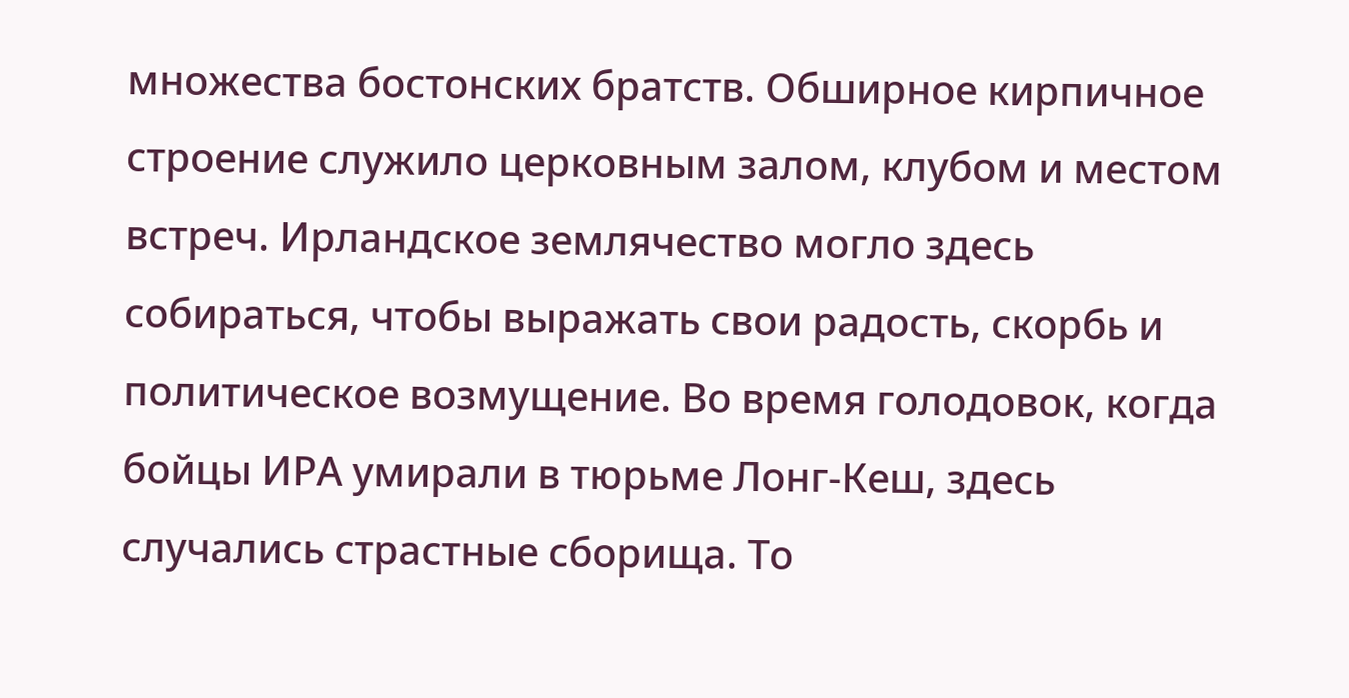множества бостонских братств. Обширное кирпичное строение служило церковным залом, клубом и местом встреч. Ирландское землячество могло здесь собираться, чтобы выражать свои радость, скорбь и политическое возмущение. Во время голодовок, когда бойцы ИРА умирали в тюрьме Лонг-Кеш, здесь случались страстные сборища. То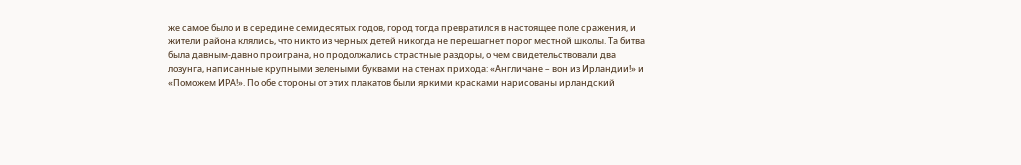же самое было и в середине семидесятых годов, город тогда превратился в настоящее поле сражения, и жители района клялись, что никто из черных детей никогда не перешагнет порог местной школы. Та битва была давным-давно проиграна, но продолжались страстные раздоры, о чем свидетельствовали два лозунга, написанные крупными зелеными буквами на стенах прихода: «Англичане – вон из Ирландии!» и «Поможем ИРА!». По обе стороны от этих плакатов были яркими красками нарисованы ирландский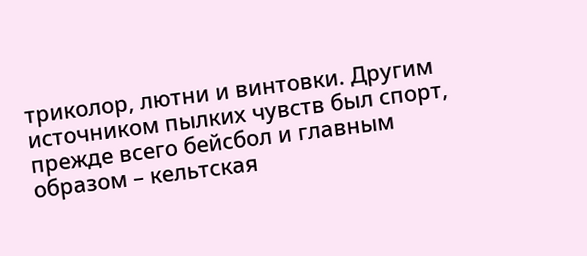триколор, лютни и винтовки. Другим источником пылких чувств был спорт, прежде всего бейсбол и главным образом – кельтская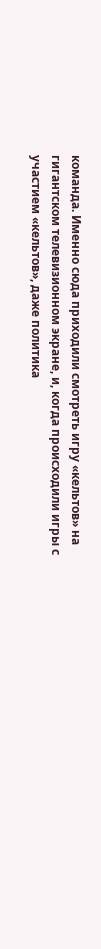команда. Именно сюда приходили смотреть игру «кельтов» на гигантском телевизионном экране, и, когда происходили игры с участием «кельтов», даже политика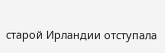старой Ирландии отступала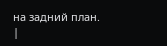на задний план. |